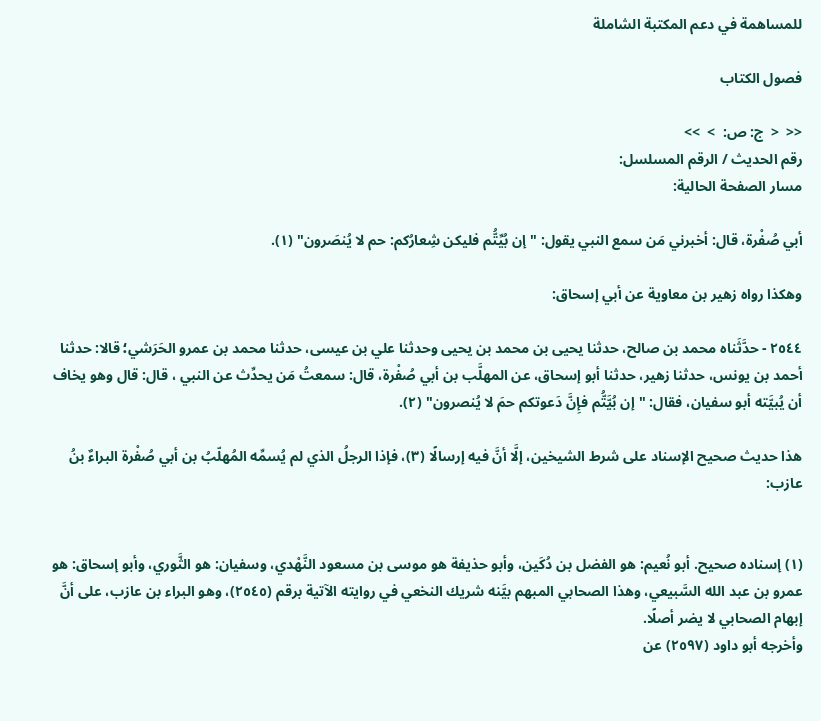للمساهمة في دعم المكتبة الشاملة

فصول الكتاب

<<  <  ج: ص:  >  >>
رقم الحديث / الرقم المسلسل:
مسار الصفحة الحالية:

أبي صُفْرة، قال: أخبرني مَن سمع النبي يقول: "إن بُيِّتُّم فليكن شِعارُكم: حم لا يُنصَرون" (١).

وهكذا رواه زهير بن معاوية عن أبي إسحاق:

٢٥٤٤ - حدَّثَناه محمد بن صالح، حدثنا يحيى بن محمد بن يحيى وحدثنا علي بن عيسى، حدثنا محمد بن عمرو الحَرَشي؛ قالا: حدثنا أحمد بن يونس، حدثنا زهير، حدثنا أبو إسحاق، عن المهلَّب بن أبي صُفْرة، قال: سمعتُ مَن يحدِّث عن النبي ، قال: قال وهو يخاف أن يُبيَّته أبو سفيان، فقال: "إن بُيَّتُّم فإِنَّ دَعوتكم حمَ لا يُنصرون" (٢).

هذا حديث صحيح الإسناد على شرط الشيخين، إلَّا أنَّ فيه إرسالًا (٣)، فإذا الرجلُ الذي لم يُسمِّه المُهلّبُ بن أبي صُفْرة البراءٌ بنُ عازب:


(١) إسناده صحيح. أبو نُعيم: هو الفضل بن دُكَين، وأبو حذيفة هو موسى بن مسعود النَّهْدي، وسفيان: هو الثَّوري، وأبو إسحاق: هو عمرو بن عبد الله السَّبيعي، وهذا الصحابي المبهم بيَّنه شريك النخعي في روايته الآتية برقم (٢٥٤٥)، وهو البراء بن عازب، على أنَّ إبهام الصحابي لا يضر أصلًا.
وأخرجه أبو داود (٢٥٩٧) عن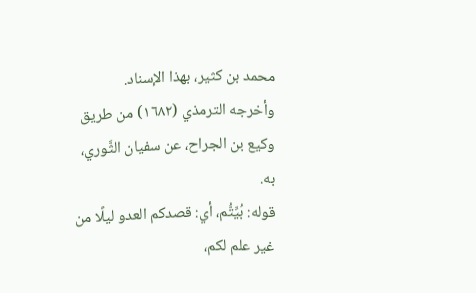محمد بن كثير، بهذا الإسناد.
وأخرجه الترمذي (١٦٨٢) من طريق وكيع بن الجراح، عن سفيان الثَّوري، به.
قوله: بُيِّتُّم، أي: قصدكم العدو ليلًا من غير علم لكم،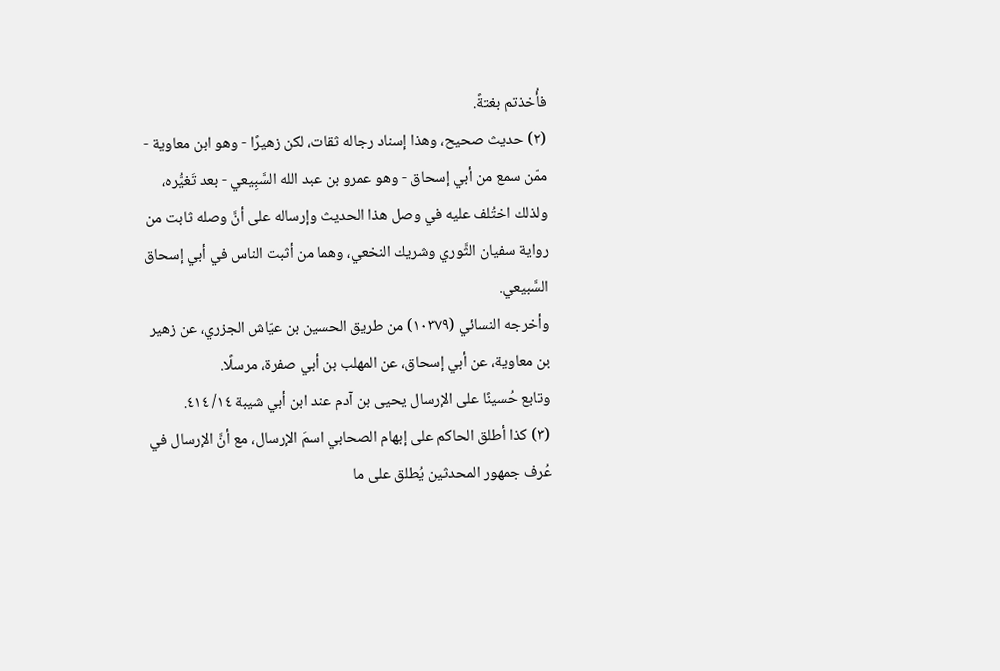فأُخذتم بغتةً.
(٢) حديث صحيح، وهذا إسناد رجاله ثقات، لكن زهيرًا - وهو ابن معاوية - ممّن سمع من أبي إسحاق - وهو عمرو بن عبد الله السَّبِيعي - بعد تَغيُّره، ولذلك اختُلف عليه في وصل هذا الحديث وإرساله على أنَّ وصله ثابت من رواية سفيان الثَّوري وشريك النخعي، وهما من أثبت الناس في أبي إسحاق السَّبيعي.
وأخرجه النسائي (١٠٣٧٩) من طريق الحسين بن عيّاش الجزري، عن زهير بن معاوية، عن أبي إسحاق، عن المهلب بن أبي صفرة، مرسلًا.
وتابع حُسينًا على الإرسال يحيى بن آدم عند ابن أبي شيبة ١٤/ ٤١٤.
(٣) كذا أطلق الحاكم على إبهام الصحابي اسمَ الإرسال، مع أنَّ الإرسال في عُرف جمهور المحدثين يُطلق على ما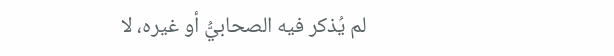لم يُذكر فيه الصحابيُّ أو غيره، لا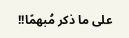على ما ذكر مُبهمًا!!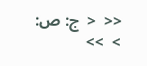<<  <  ج: ص:  >  >>